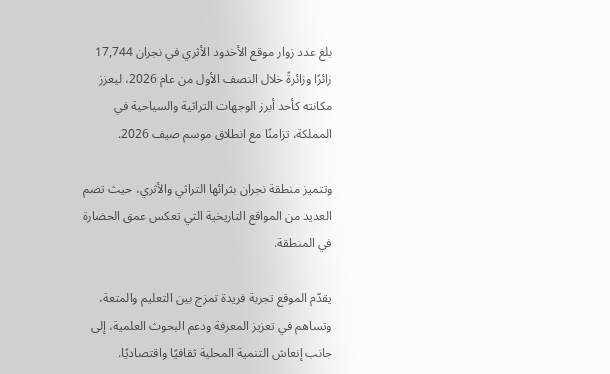بلغ عدد زوار موقع الأخدود الأثري في نجران 17,744 زائرًا وزائرةً خلال النصف الأول من عام 2026، ليعزز مكانته كأحد أبرز الوجهات التراثية والسياحية في المملكة، تزامنًا مع انطلاق موسم صيف 2026.

وتتميز منطقة نجران بثرائها التراثي والأثري، حيث تضم العديد من المواقع التاريخية التي تعكس عمق الحضارة في المنطقة.

يقدّم الموقع تجربة فريدة تمزج بين التعليم والمتعة، وتساهم في تعزيز المعرفة ودعم البحوث العلمية، إلى جانب إنعاش التنمية المحلية ثقافيًا واقتصاديًا.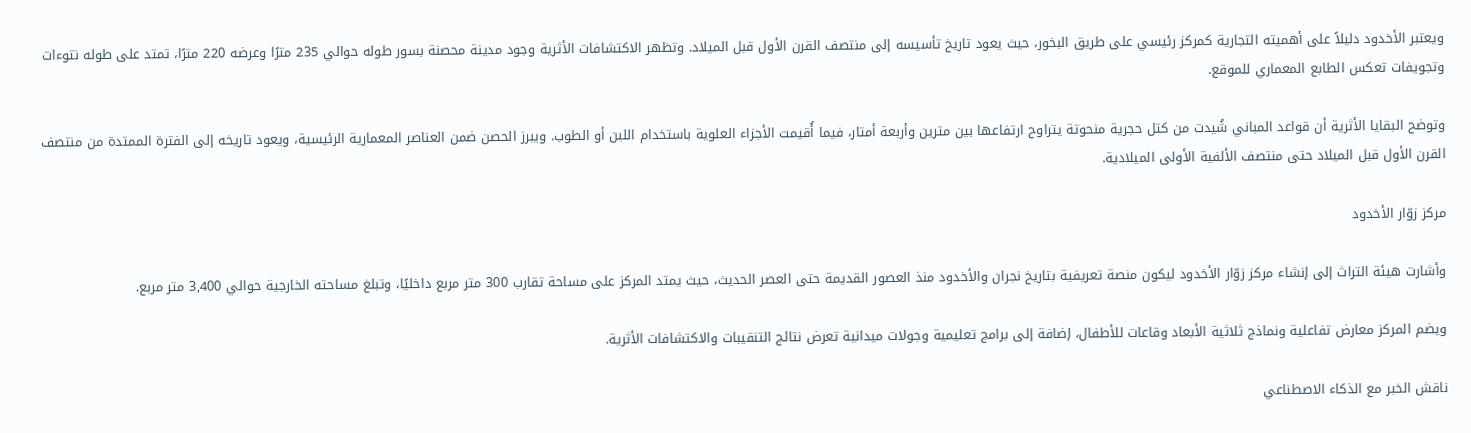ويعتبر الأخدود دليلاً على أهميته التجارية كمركز رئيسي على طريق البخور، حيث يعود تاريخ تأسيسه إلى منتصف القرن الأول قبل الميلاد. وتظهر الاكتشافات الأثرية وجود مدينة محصنة بسور طوله حوالي 235 مترًا وعرضه 220 مترًا، تمتد على طوله نتوءات وتجويفات تعكس الطابع المعماري للموقع.

وتوضح البقايا الأثرية أن قواعد المباني شُيدت من كتل حجرية منحوتة يتراوح ارتفاعها بين مترين وأربعة أمتار، فيما أُقيمت الأجزاء العلوية باستخدام اللبن أو الطوب. ويبرز الحصن ضمن العناصر المعمارية الرئيسية، ويعود تاريخه إلى الفترة الممتدة من منتصف القرن الأول قبل الميلاد حتى منتصف الألفية الأولى الميلادية.

مركز زوّار الأخدود

وأشارت هيئة التراث إلى إنشاء مركز زوّار الأخدود ليكون منصة تعريفية بتاريخ نجران والأخدود منذ العصور القديمة حتى العصر الحديث، حيث يمتد المركز على مساحة تقارب 300 متر مربع داخليًا، وتبلغ مساحته الخارجية حوالي 3,400 متر مربع.

ويضم المركز معارض تفاعلية ونماذج ثلاثية الأبعاد وقاعات للأطفال، إضافة إلى برامج تعليمية وجولات ميدانية تعرض نتائج التنقيبات والاكتشافات الأثرية.

ناقش الخبر مع الذكاء الاصطناعي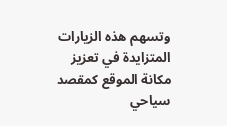وتسهم هذه الزيارات المتزايدة في تعزيز مكانة الموقع كمقصد سياحي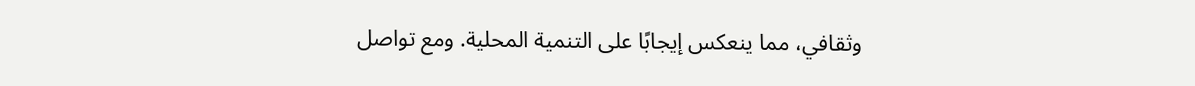وثقافي، مما ينعكس إيجابًا على التنمية المحلية. ومع تواصل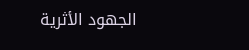الجهود الأثرية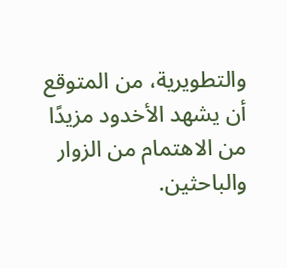والتطويرية، من المتوقع أن يشهد الأخدود مزيدًا من الاهتمام من الزوار والباحثين.